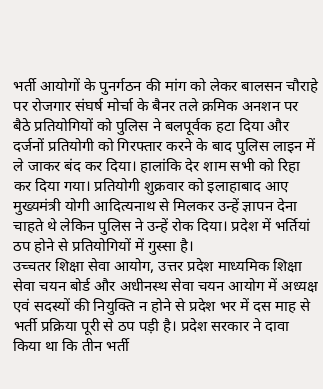भर्ती आयोगों के पुनर्गठन की मांग को लेकर बालसन चौराहे पर रोजगार संघर्ष मोर्चा के बैनर तले क्रमिक अनशन पर बैठे प्रतियोगियों को पुलिस ने बलपूर्वक हटा दिया और दर्जनों प्रतियोगी को गिरफ्तार करने के बाद पुलिस लाइन में ले जाकर बंद कर दिया। हालांकि देर शाम सभी को रिहा कर दिया गया। प्रतियोगी शुक्रवार को इलाहाबाद आए मुख्यमंत्री योगी आदित्यनाथ से मिलकर उन्हें ज्ञापन देना चाहते थे लेकिन पुलिस ने उन्हें रोक दिया। प्रदेश में भर्तियां ठप होने से प्रतियोगियों में गुस्सा है।
उच्चतर शिक्षा सेवा आयोग, उत्तर प्रदेश माध्यमिक शिक्षा सेवा चयन बोर्ड और अधीनस्थ सेवा चयन आयोग में अध्यक्ष एवं सदस्यों की नियुक्ति न होने से प्रदेश भर में दस माह से भर्ती प्रक्रिया पूरी से ठप पड़ी है। प्रदेश सरकार ने दावा किया था कि तीन भर्ती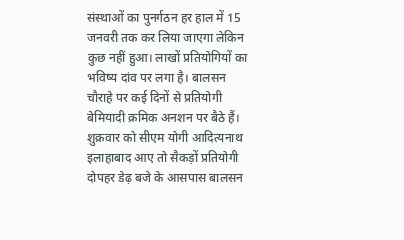संस्थाओं का पुनर्गठन हर हाल में 15 जनवरी तक कर लिया जाएगा लेकिन कुछ नहीं हुआ। लाखों प्रतियोगियों का भविष्य दांव पर लगा है। बालसन चौराहे पर कई दिनों से प्रतियोगी बेमियादी क्रमिक अनशन पर बैठे हैं। शुक्रवार को सीएम योगी आदित्यनाथ इलाहाबाद आए तो सैकड़ों प्रतियोगी दोपहर डेढ़ बजे के आसपास बालसन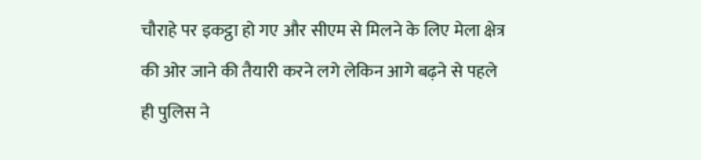चौराहे पर इकट्ठा हो गए और सीएम से मिलने के लिए मेला क्षेत्र की ओर जाने की तैयारी करने लगे लेकिन आगे बढ़ने से पहले ही पुलिस ने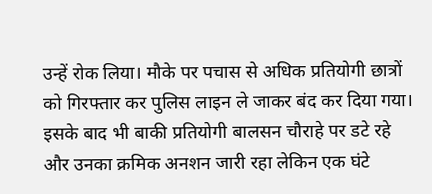उन्हें रोक लिया। मौके पर पचास से अधिक प्रतियोगी छात्रों को गिरफ्तार कर पुलिस लाइन ले जाकर बंद कर दिया गया।
इसके बाद भी बाकी प्रतियोगी बालसन चौराहे पर डटे रहे और उनका क्रमिक अनशन जारी रहा लेकिन एक घंटे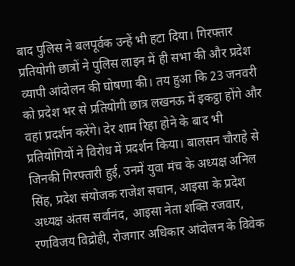बाद पुलिस ने बलपूर्वक उन्हें भी हटा दिया। गिरफ्तार प्रतियोगी छात्रों ने पुलिस लाइन में ही सभा की और प्रदेश व्यापी आंदोलन की घोषणा की। तय हुआ कि 23 जनवरी को प्रदेश भर से प्रतियोगी छात्र लखनऊ में इकट्ठा होंगे और वहां प्रदर्शन करेंगे। देर शाम रिहा होने के बाद भी प्रतियोगियों ने विरोध में प्रदर्शन किया। बालसन चौराहे से जिनकी गिरफ्तारी हुई, उनमें युवा मंच के अध्यक्ष अनिल सिंह, प्रदेश संयोजक राजेश सचान, आइसा के प्रदेश अध्यक्ष अंतस सर्वानंद, आइसा नेता शक्ति रजवार, रणविजय विद्रोही, रोजगार अधिकार आंदोलन के विवेक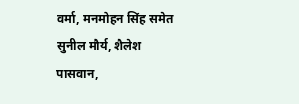वर्मा, मनमोहन सिंह समेत सुनील मौर्य, शैलेश पासवान,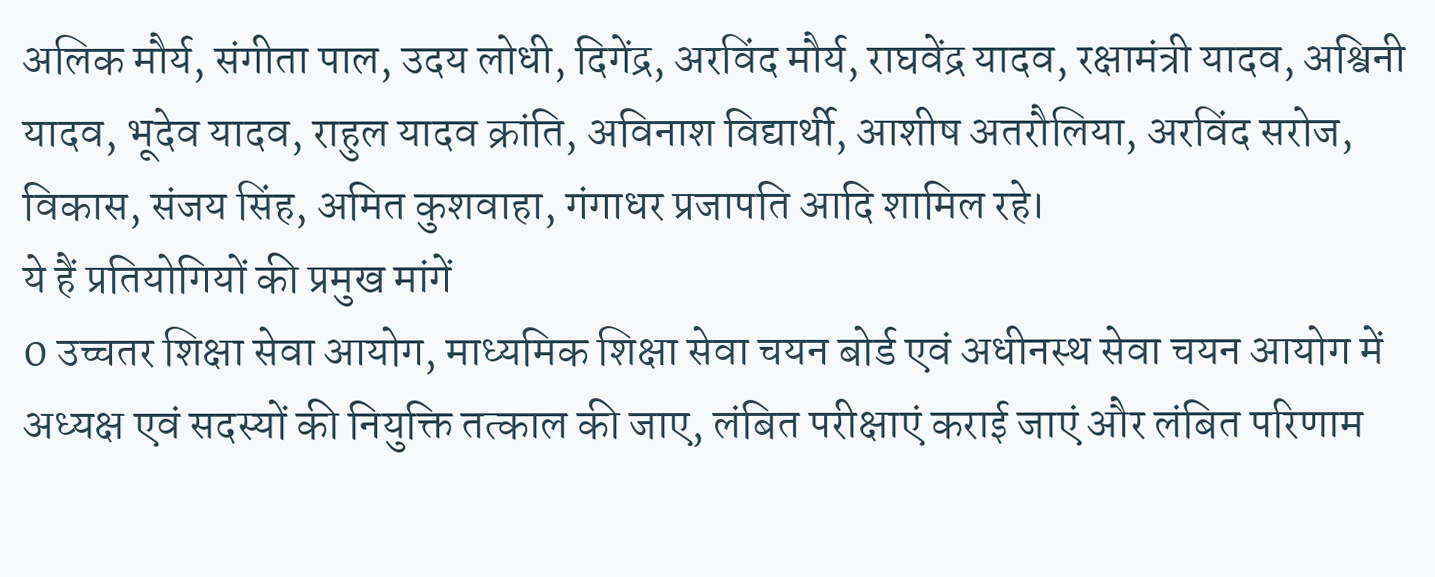अलिक मौर्य, संगीता पाल, उदय लोधी, दिगेंद्र, अरविंद मौर्य, राघवेंद्र यादव, रक्षामंत्री यादव, अश्विनी यादव, भूदेव यादव, राहुल यादव क्रांति, अविनाश विद्यार्थी, आशीष अतरौलिया, अरविंद सरोज, विकास, संजय सिंह, अमित कुशवाहा, गंगाधर प्रजापति आदि शामिल रहे।
ये हैं प्रतियोगियों की प्रमुख मांगें
0 उच्चतर शिक्षा सेवा आयोग, माध्यमिक शिक्षा सेवा चयन बोर्ड एवं अधीनस्थ सेवा चयन आयोग में अध्यक्ष एवं सदस्यों की नियुक्ति तत्काल की जाए, लंबित परीक्षाएं कराई जाएं और लंबित परिणाम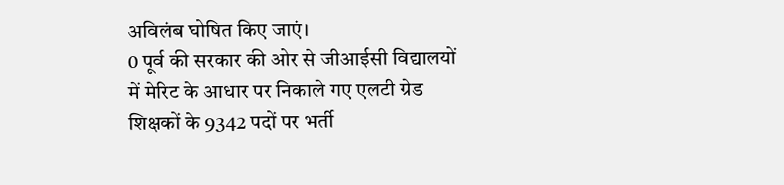अविलंब घोषित किए जाएं।
0 पूर्व की सरकार की ओर से जीआईसी विद्यालयों में मेरिट के आधार पर निकाले गए एलटी ग्रेड शिक्षकों के 9342 पदों पर भर्ती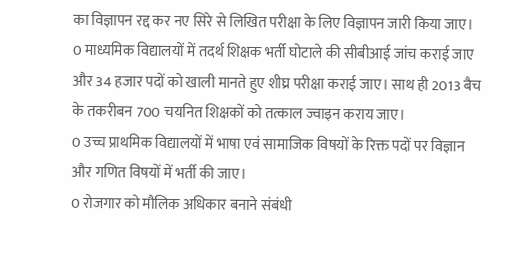का विज्ञापन रद्द कर नए सिरे से लिखित परीक्षा के लिए विज्ञापन जारी किया जाए।
0 माध्यमिक विद्यालयों में तदर्थ शिक्षक भर्ती घोटाले की सीबीआई जांच कराई जाए और 34 हजार पदों को खाली मानते हुए शीघ्र परीक्षा कराई जाए। साथ ही 2013 बैच के तकरीबन 700 चयनित शिक्षकों को तत्काल ज्वाइन कराय जाए।
0 उच्च प्राथमिक विद्यालयों में भाषा एवं सामाजिक विषयों के रिक्त पदों पर विज्ञान और गणित विषयों में भर्ती की जाए।
0 रोजगार को मौलिक अधिकार बनाने संबंधी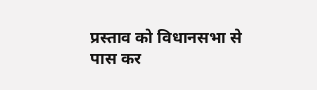प्रस्ताव को विधानसभा से पास कर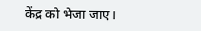केंद्र को भेजा जाए।